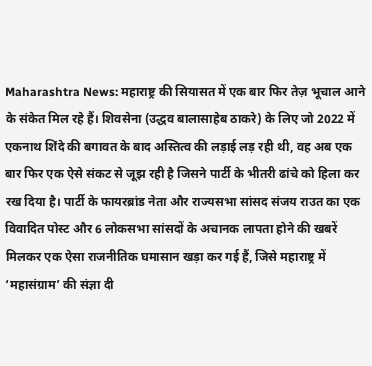Maharashtra News: महाराष्ट्र की सियासत में एक बार फिर तेज़ भूचाल आने के संकेत मिल रहे हैं। शिवसेना (उद्धव बालासाहेब ठाकरे) के लिए जो 2022 में एकनाथ शिंदे की बगावत के बाद अस्तित्व की लड़ाई लड़ रही थी, वह अब एक बार फिर एक ऐसे संकट से जूझ रही है जिसने पार्टी के भीतरी ढांचे को हिला कर रख दिया है। पार्टी के फायरब्रांड नेता और राज्यसभा सांसद संजय राउत का एक विवादित पोस्ट और 6 लोकसभा सांसदों के अचानक लापता होने की खबरें मिलकर एक ऐसा राजनीतिक घमासान खड़ा कर गई हैं, जिसे महाराष्ट्र में ‘महासंग्राम’ की संज्ञा दी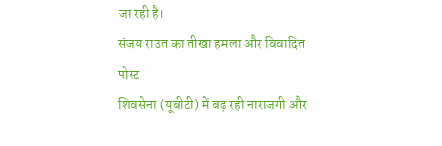जा रही है।
संजय राउत का तीखा हमला और विवादित पोस्ट
शिवसेना (यूबीटी) में बढ़ रही नाराजगी और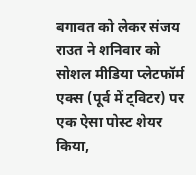बगावत को लेकर संजय राउत ने शनिवार को सोशल मीडिया प्लेटफॉर्म एक्स (पूर्व में ट्विटर) पर एक ऐसा पोस्ट शेयर किया,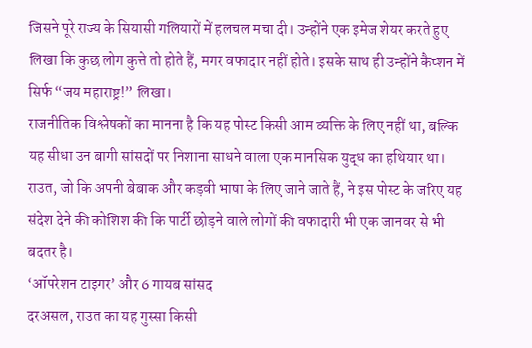जिसने पूरे राज्य के सियासी गलियारों में हलचल मचा दी। उन्होंने एक इमेज शेयर करते हुए लिखा कि कुछ लोग कुत्ते तो होते हैं, मगर वफादार नहीं होते। इसके साथ ही उन्होंने कैप्शन में सिर्फ “जय महाराष्ट्र!” लिखा।
राजनीतिक विश्लेषकों का मानना है कि यह पोस्ट किसी आम व्यक्ति के लिए नहीं था, बल्कि यह सीधा उन बागी सांसदों पर निशाना साधने वाला एक मानसिक युद्ध का हथियार था। राउत, जो कि अपनी बेबाक और कड़वी भाषा के लिए जाने जाते हैं, ने इस पोस्ट के जरिए यह संदेश देने की कोशिश की कि पार्टी छोड़ने वाले लोगों की वफादारी भी एक जानवर से भी बदतर है।
‘ऑपरेशन टाइगर’ और 6 गायब सांसद
दरअसल, राउत का यह गुस्सा किसी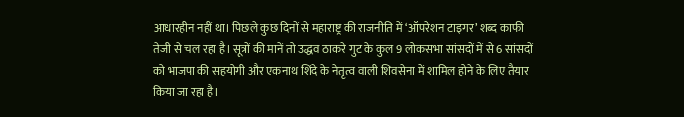आधारहीन नहीं था। पिछले कुछ दिनों से महाराष्ट्र की राजनीति में ‘ऑपरेशन टाइगर’ शब्द काफी तेजी से चल रहा है। सूत्रों की मानें तो उद्धव ठाकरे गुट के कुल 9 लोकसभा सांसदों में से 6 सांसदों को भाजपा की सहयोगी और एकनाथ शिंदे के नेतृत्व वाली शिवसेना में शामिल होने के लिए तैयार किया जा रहा है।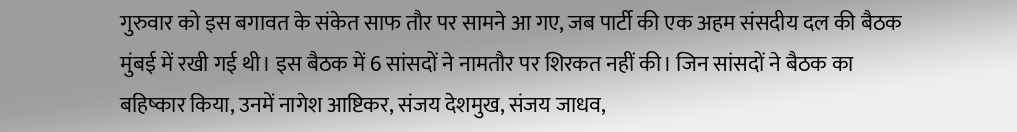गुरुवार को इस बगावत के संकेत साफ तौर पर सामने आ गए, जब पार्टी की एक अहम संसदीय दल की बैठक मुंबई में रखी गई थी। इस बैठक में 6 सांसदों ने नामतौर पर शिरकत नहीं की। जिन सांसदों ने बैठक का बहिष्कार किया, उनमें नागेश आष्टिकर, संजय देशमुख, संजय जाधव,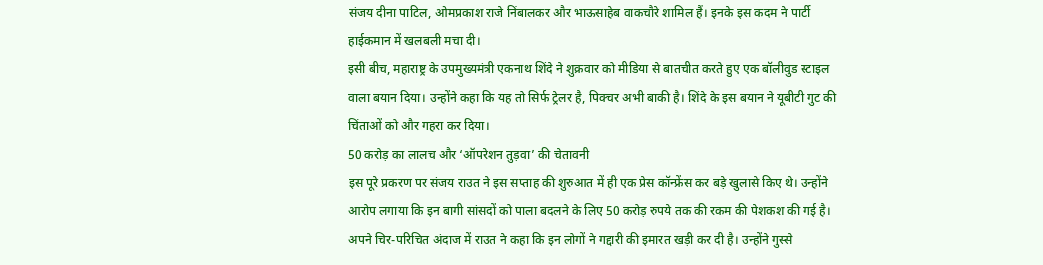संजय दीना पाटिल, ओमप्रकाश राजे निंबालकर और भाऊसाहेब वाकचौरे शामिल हैं। इनके इस कदम ने पार्टी हाईकमान में खलबली मचा दी।
इसी बीच, महाराष्ट्र के उपमुख्यमंत्री एकनाथ शिंदे ने शुक्रवार को मीडिया से बातचीत करते हुए एक बॉलीवुड स्टाइल वाला बयान दिया। उन्होंने कहा कि यह तो सिर्फ ट्रेलर है, पिक्चर अभी बाकी है। शिंदे के इस बयान ने यूबीटी गुट की चिंताओं को और गहरा कर दिया।
50 करोड़ का लालच और ‘ऑपरेशन तुड़वा’ की चेतावनी
इस पूरे प्रकरण पर संजय राउत ने इस सप्ताह की शुरुआत में ही एक प्रेस कॉन्फ्रेंस कर बड़े खुलासे किए थे। उन्होंने आरोप लगाया कि इन बागी सांसदों को पाला बदलने के लिए 50 करोड़ रुपये तक की रकम की पेशकश की गई है।
अपने चिर-परिचित अंदाज में राउत ने कहा कि इन लोगों ने गद्दारी की इमारत खड़ी कर दी है। उन्होंने गुस्से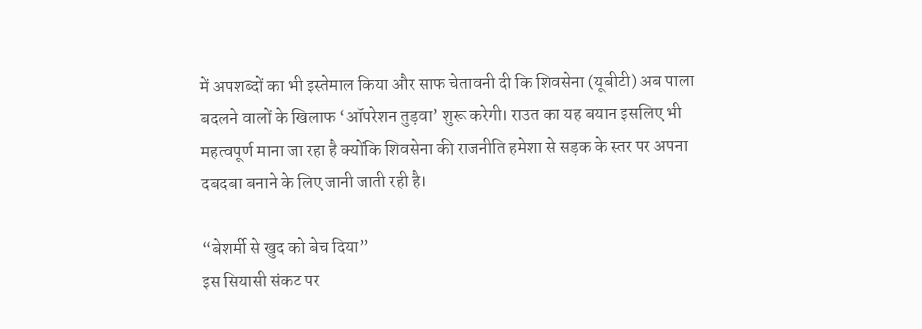में अपशब्दों का भी इस्तेमाल किया और साफ चेतावनी दी कि शिवसेना (यूबीटी) अब पाला बदलने वालों के खिलाफ ‘ऑपरेशन तुड़वा’ शुरू करेगी। राउत का यह बयान इसलिए भी महत्वपूर्ण माना जा रहा है क्योंकि शिवसेना की राजनीति हमेशा से सड़क के स्तर पर अपना दबदबा बनाने के लिए जानी जाती रही है।

“बेशर्मी से खुद को बेच दिया”
इस सियासी संकट पर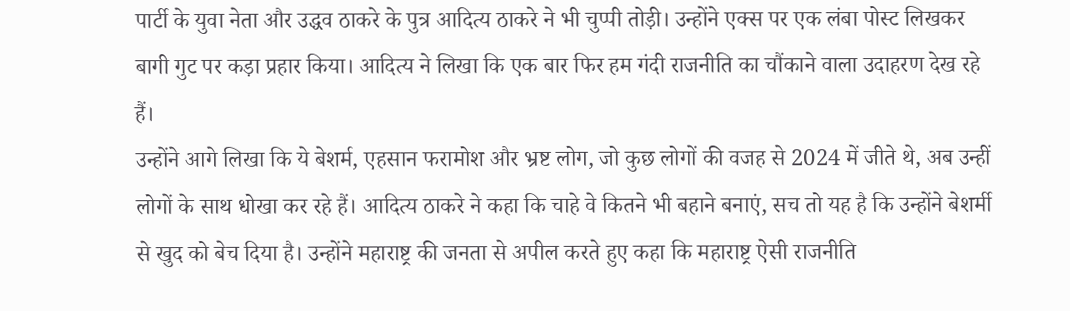पार्टी के युवा नेता और उद्धव ठाकरे के पुत्र आदित्य ठाकरे ने भी चुप्पी तोड़ी। उन्होंने एक्स पर एक लंबा पोस्ट लिखकर बागी गुट पर कड़ा प्रहार किया। आदित्य ने लिखा कि एक बार फिर हम गंदी राजनीति का चौंकाने वाला उदाहरण देख रहे हैं।
उन्होंने आगे लिखा कि ये बेशर्म, एहसान फरामोश और भ्रष्ट लोग, जो कुछ लोगों की वजह से 2024 में जीते थे, अब उन्हीं लोगों के साथ धोखा कर रहे हैं। आदित्य ठाकरे ने कहा कि चाहे वे कितने भी बहाने बनाएं, सच तो यह है कि उन्होंने बेशर्मी से खुद को बेच दिया है। उन्होंने महाराष्ट्र की जनता से अपील करते हुए कहा कि महाराष्ट्र ऐसी राजनीति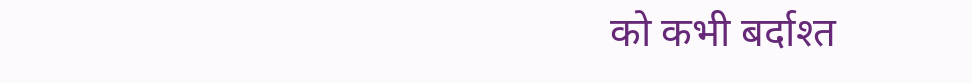को कभी बर्दाश्त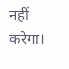नहीं करेगा।